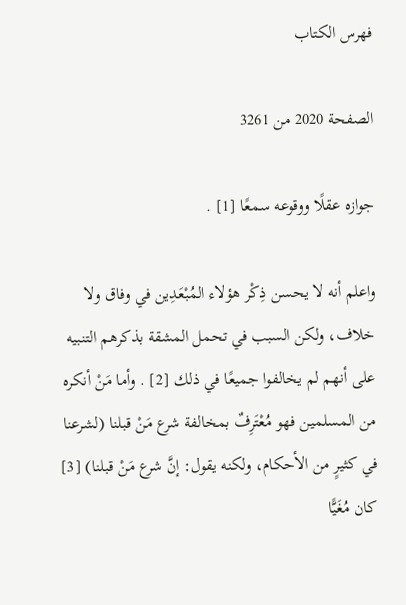فهرس الكتاب

الصفحة 2020 من 3261

جوازه عقلًا ووقوعه سمعًا [1] .

واعلم أنه لا يحسن ذِكْر هؤلاء المُبْعَدِين في وفاق ولا خلاف، ولكن السبب في تحمل المشقة بذكرهم التنبيه على أنهم لم يخالفوا جميعًا في ذلك [2] . وأما مَنْ أنكره من المسلمين فهو مُعْتَرِفٌ بمخالفة شرع مَنْ قبلنا (لشرعنا في كثيرٍ من الأحكام، ولكنه يقول: إنَّ شرع مَنْ قبلنا) [3] كان مُغَيًّا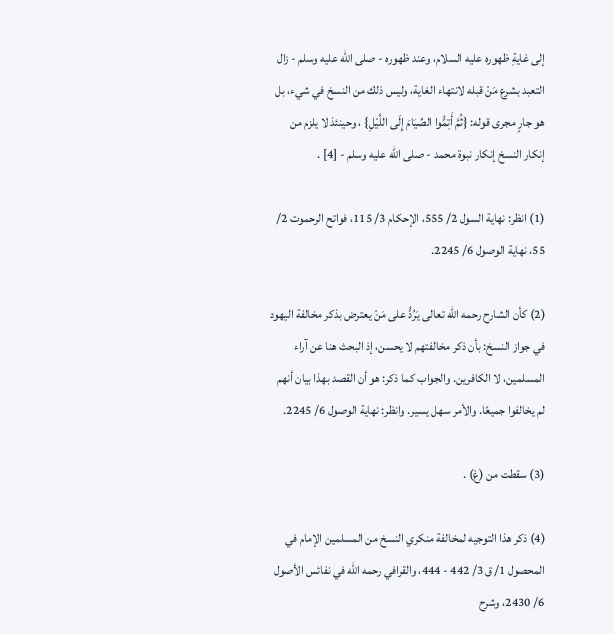إلى غايةِ ظهوره عليه السلام، وعند ظهوره - صلى الله عليه وسلم - زال التعبد بشرع مَنْ قبله لانتهاء الغاية، وليس ذلك من النسخ في شيء، بل هو جارٍ مجرى قوله: {ثُمَّ أَتِمُّوا الصِّيَامَ إِلَى اللَّيْلِ} ، وحينئذ لا يلزم من إنكار النسخ إنكار نبوة محمد - صلى الله عليه وسلم - [4] .

(1) انظر: نهاية السول 2/ 555، الإحكام 3/ 115، فواتح الرحموت 2/ 55، نهاية الوصول 6/ 2245.

(2) كأن الشارح رحمه الله تعالى يَرُدُّ على مَنْ يعترض بذكر مخالفة اليهود في جواز النسخ: بأن ذكر مخالفتهم لا يحسن، إذ البحث هنا عن آراء المسلمين، لا الكافرين. والجواب كما ذكر: هو أن القصد بهذا بيان أنهم لم يخالفوا جميعًا. والأمر سهل يسير. وانظر: نهاية الوصول 6/ 2245.

(3) سقطت من (غ) .

(4) ذكر هذا التوجيه لمخالفة منكري النسخ من المسلمين الإمام في المحصول 1/ ق 3/ 442 - 444، والقرافي رحمه الله في نفائس الأصول 6/ 2430، وشرح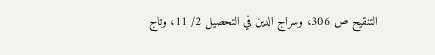التنقيح ص 306، وسراج الدين في التحصيل 2/ 11، وتاج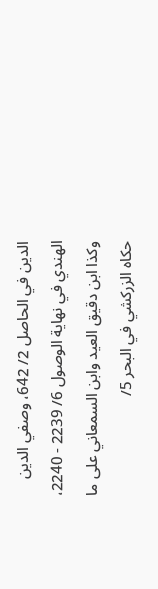الدين في الحاصل 2/ 642، وصفي الدين الهندي في نهاية الوصول 6/ 2239 - 2240، وكذا ابن دقيق العيد وابن السمعاني على ما حكاه الزركشي في البحر 5/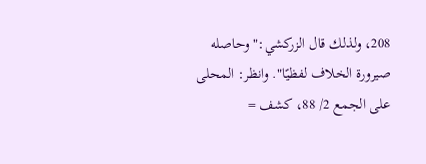208، ولذلك قال الزركشي:"وحاصله صيرورة الخلاف لفظيًا". وانظر: المحلى على الجمع 2/ 88، كشف =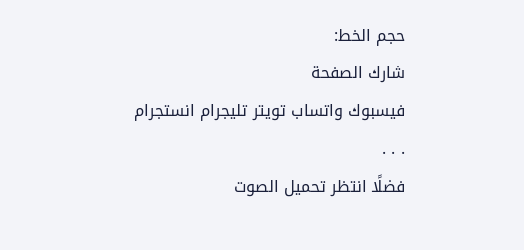حجم الخط:
شارك الصفحة
فيسبوك واتساب تويتر تليجرام انستجرام
. . .
فضلًا انتظر تحميل الصوت